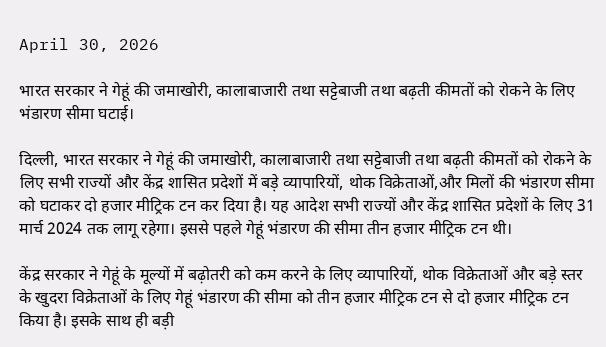April 30, 2026

भारत सरकार ने गेहूं की जमाखोरी, कालाबाजारी तथा सट्टेबाजी तथा बढ़ती कीमतों को रोकने के लिए भंडारण सीमा घटाई।

दिल्ली, भारत सरकार ने गेहूं की जमाखोरी, कालाबाजारी तथा सट्टेबाजी तथा बढ़ती कीमतों को रोकने के लिए सभी राज्यों और केंद्र शासित प्रदेशों में बड़े व्यापारियों, थोक विक्रेताओं,और मिलों की भंडारण सीमा को घटाकर दो हजार मीट्रिक टन कर दिया है। यह आदेश सभी राज्यों और केंद्र शासित प्रदेशों के लिए 31 मार्च 2024 तक लागू रहेगा। इससे पहले गेहूं भंडारण की सीमा तीन हजार मीट्रिक टन थी।

केंद्र सरकार ने गेहूं के मूल्यों में बढ़ोतरी को कम करने के लिए व्यापारियों, थोक विक्रेताओं और बड़े स्तर के खुदरा विक्रेताओं के लिए गेहूं भंडारण की सीमा को तीन हजार मीट्रिक टन से दो हजार मीट्रिक टन किया है। इसके साथ ही बड़ी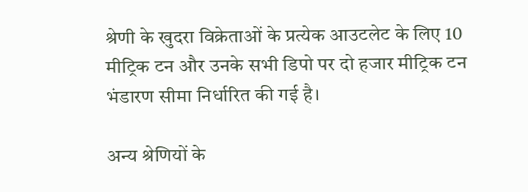श्रेणी के खुदरा विक्रेताओं के प्रत्येक आउटलेट के लिए 10 मीट्रिक टन और उनके सभी डिपो पर दो हजार मीट्रिक टन भंडारण सीमा निर्धारित की गई है।

अन्य श्रेणियों के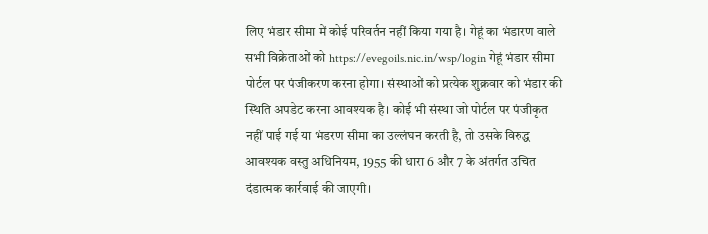लिए भंडार सीमा में कोई परिवर्तन नहीं किया गया है। गेहूं का भंडारण वाले सभी विक्रेताओं को https://evegoils.nic.in/wsp/login गेहूं भंडार सीमा पोर्टल पर पंजीकरण करना होगा। संस्थाओं को प्रत्येक शुक्रवार को भंडार की स्थिति अपडेट करना आवश्यक है। कोई भी संस्था जो पोर्टल पर पंजीकृत नहीं पाई गई या भंडरण सीमा का उल्लंघन करती है, तो उसके विरुद्ध आवश्यक वस्तु अधिनियम, 1955 की धारा 6 और 7 के अंतर्गत उचित दंडात्मक कार्रवाई की जाएगी।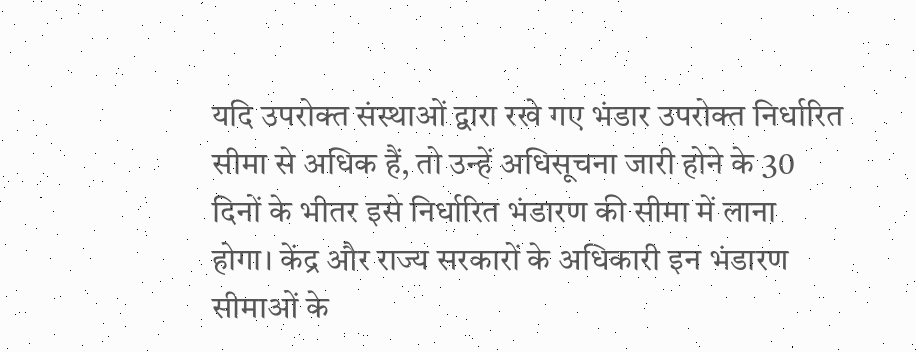यदि उपरोक्त संस्थाओं द्वारा रखे गए भंडार उपरोक्त निर्धारित सीमा से अधिक हैं, तो उन्हें अधिसूचना जारी होने के 30 दिनों के भीतर इसे निर्धारित भंडारण की सीमा में लाना होगा। केंद्र और राज्य सरकारों के अधिकारी इन भंडारण सीमाओं के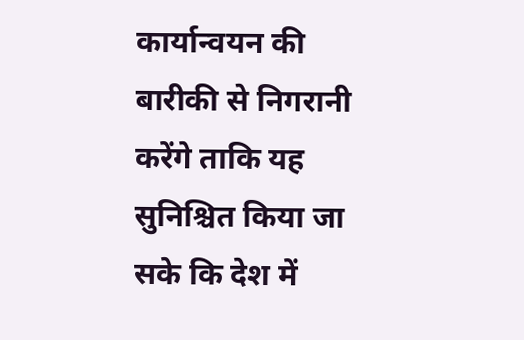कार्यान्वयन की बारीकी से निगरानी करेंगे ताकि यह सुनिश्चित किया जा सके कि देश में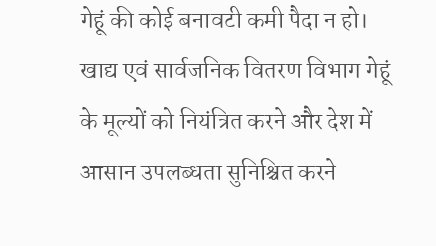गेहूं की कोई बनावटी कमी पैदा न हो। खाद्य एवं सार्वजनिक वितरण विभाग गेहूं के मूल्यों को नियंत्रित करने और देश में आसान उपलब्धता सुनिश्चित करने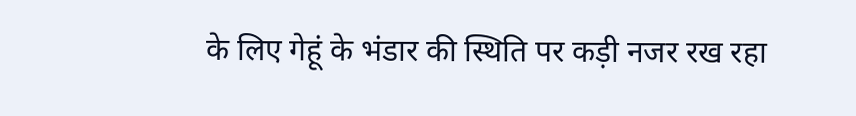के लिए गेहूं के भंडार की स्थिति पर कड़ी नजर रख रहा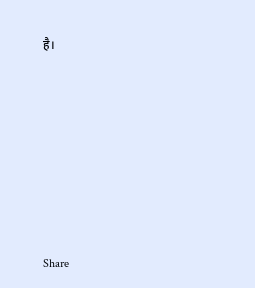है।









Share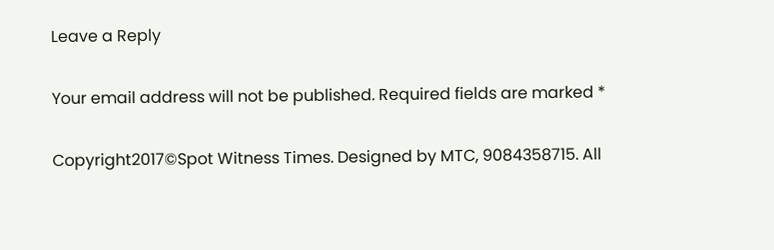Leave a Reply

Your email address will not be published. Required fields are marked *

Copyright2017©Spot Witness Times. Designed by MTC, 9084358715. All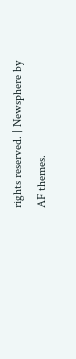rights reserved. | Newsphere by AF themes.